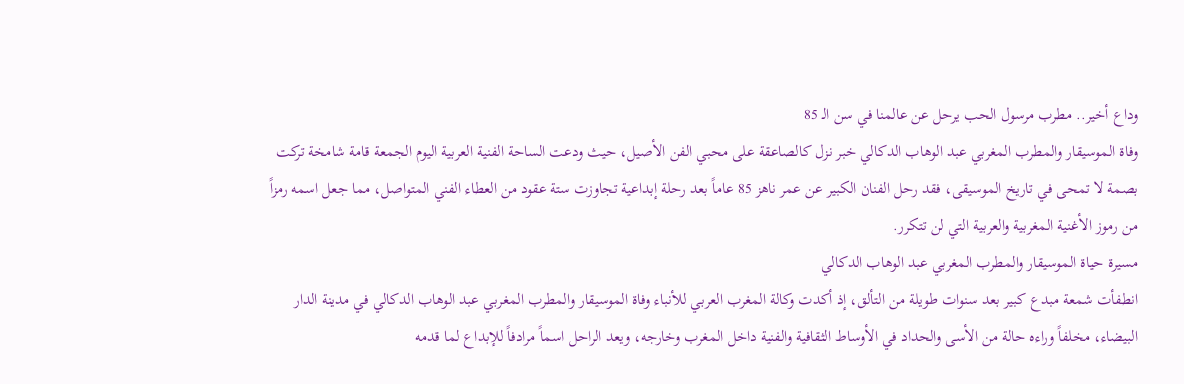وداع أخير.. مطرب مرسول الحب يرحل عن عالمنا في سن الـ 85
وفاة الموسيقار والمطرب المغربي عبد الوهاب الدكالي خبر نزل كالصاعقة على محبي الفن الأصيل، حيث ودعت الساحة الفنية العربية اليوم الجمعة قامة شامخة تركت بصمة لا تمحى في تاريخ الموسيقى، فقد رحل الفنان الكبير عن عمر ناهز 85 عاماً بعد رحلة إبداعية تجاوزت ستة عقود من العطاء الفني المتواصل، مما جعل اسمه رمزاً من رموز الأغنية المغربية والعربية التي لن تتكرر.
مسيرة حياة الموسيقار والمطرب المغربي عبد الوهاب الدكالي
انطفأت شمعة مبدع كبير بعد سنوات طويلة من التألق، إذ أكدت وكالة المغرب العربي للأنباء وفاة الموسيقار والمطرب المغربي عبد الوهاب الدكالي في مدينة الدار البيضاء، مخلفاً وراءه حالة من الأسى والحداد في الأوساط الثقافية والفنية داخل المغرب وخارجه، ويعد الراحل اسماً مرادفاً للإبداع لما قدمه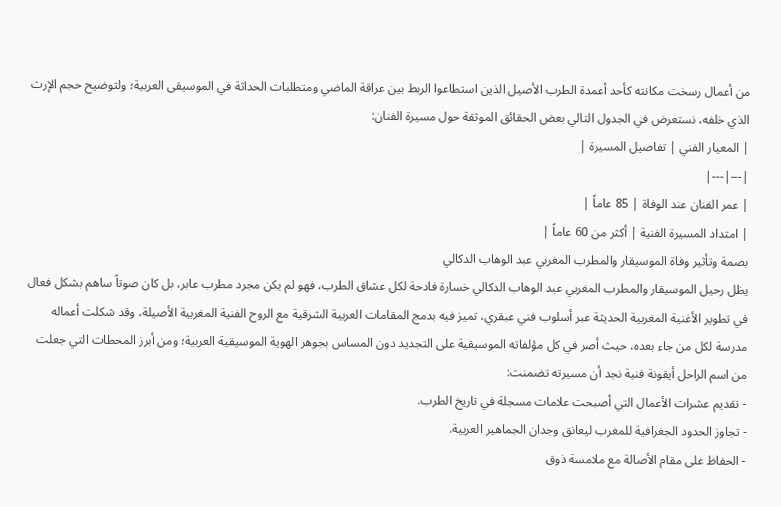من أعمال رسخت مكانته كأحد أعمدة الطرب الأصيل الذين استطاعوا الربط بين عراقة الماضي ومتطلبات الحداثة في الموسيقى العربية؛ ولتوضيح حجم الإرث الذي خلفه، نستعرض في الجدول التالي بعض الحقائق الموثقة حول مسيرة الفنان:
| المعيار الفني | تفاصيل المسيرة |
|---|---|
| عمر الفنان عند الوفاة | 85 عاماً |
| امتداد المسيرة الفنية | أكثر من 60 عاماً |
بصمة وتأثير وفاة الموسيقار والمطرب المغربي عبد الوهاب الدكالي
يظل رحيل الموسيقار والمطرب المغربي عبد الوهاب الدكالي خسارة فادحة لكل عشاق الطرب، فهو لم يكن مجرد مطرب عابر، بل كان صوتاً ساهم بشكل فعال في تطوير الأغنية المغربية الحديثة عبر أسلوب فني عبقري، تميز فيه بدمج المقامات العربية الشرقية مع الروح الفنية المغربية الأصيلة، وقد شكلت أعماله مدرسة لكل من جاء بعده، حيث أصر في كل مؤلفاته الموسيقية على التجديد دون المساس بجوهر الهوية الموسيقية العربية؛ ومن أبرز المحطات التي جعلت من اسم الراحل أيقونة فنية نجد أن مسيرته تضمنت:
- تقديم عشرات الأعمال التي أصبحت علامات مسجلة في تاريخ الطرب.
- تجاوز الحدود الجغرافية للمغرب ليعانق وجدان الجماهير العربية.
- الحفاظ على مقام الأصالة مع ملامسة ذوق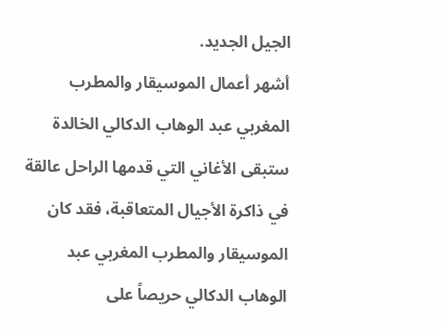الجيل الجديد.
أشهر أعمال الموسيقار والمطرب المغربي عبد الوهاب الدكالي الخالدة
ستبقى الأغاني التي قدمها الراحل عالقة في ذاكرة الأجيال المتعاقبة، فقد كان الموسيقار والمطرب المغربي عبد الوهاب الدكالي حريصاً على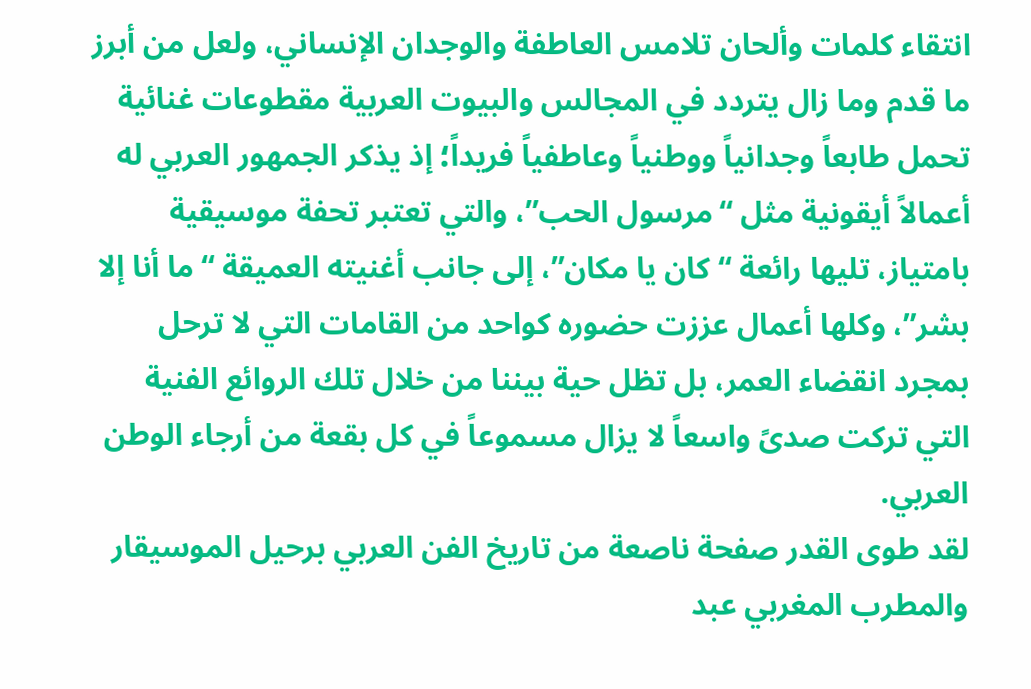انتقاء كلمات وألحان تلامس العاطفة والوجدان الإنساني، ولعل من أبرز ما قدم وما زال يتردد في المجالس والبيوت العربية مقطوعات غنائية تحمل طابعاً وجدانياً ووطنياً وعاطفياً فريداً؛ إذ يذكر الجمهور العربي له أعمالاً أيقونية مثل “مرسول الحب”، والتي تعتبر تحفة موسيقية بامتياز، تليها رائعة “كان يا مكان”، إلى جانب أغنيته العميقة “ما أنا إلا بشر”، وكلها أعمال عززت حضوره كواحد من القامات التي لا ترحل بمجرد انقضاء العمر، بل تظل حية بيننا من خلال تلك الروائع الفنية التي تركت صدىً واسعاً لا يزال مسموعاً في كل بقعة من أرجاء الوطن العربي.
لقد طوى القدر صفحة ناصعة من تاريخ الفن العربي برحيل الموسيقار والمطرب المغربي عبد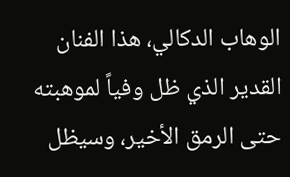الوهاب الدكالي، هذا الفنان القدير الذي ظل وفياً لموهبته حتى الرمق الأخير، وسيظل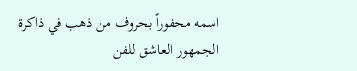اسمه محفوراً بحروف من ذهب في ذاكرة الجمهور العاشق للفن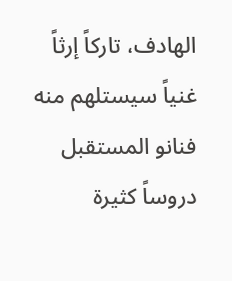الهادف، تاركاً إرثاً غنياً سيستلهم منه فنانو المستقبل دروساً كثيرة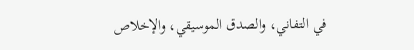في التفاني، والصدق الموسيقي، والإخلاص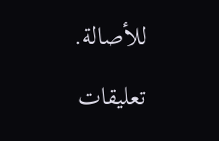للأصالة.

تعليقات